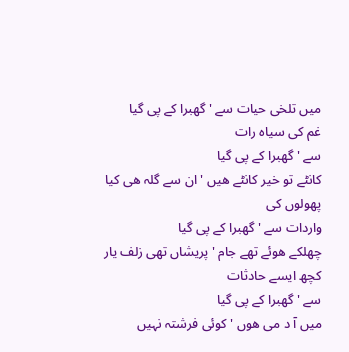میں تلخی حیات سے ' گھبرا کے پی گیا
غم کی سیاہ رات
سے ' گھبرا کے پی گیا
کانٹے تو خیر کانٹے ھیں ' ان سے گلہ ھی کیا
پھولوں کی
واردات سے ' گھبرا کے پی گیا
چھلکے ھوئے تھے جام ' پریشاں تھی زلف یار
کچھ ایسے حادثات
سے ' گھبرا کے پی گیا
میں آ د می ھوں ' کوئی فرشتہ نہیں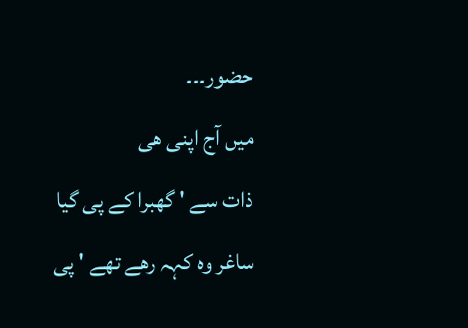حضور۔۔۔
میں آج اپنی ھی
ذات سے ' گھبرا کے پی گیا
ساغر وہ کہہ رھے تھے ' پی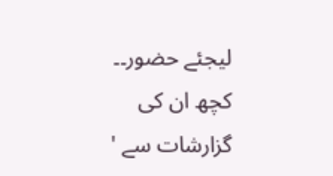لیجئے حضور۔۔
کچھ ان کی
گزارشات سے '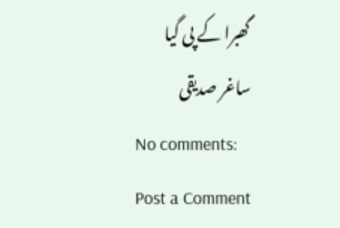گھبرا کے پی گیا
ساغر صدیقی
No comments:
Post a Comment